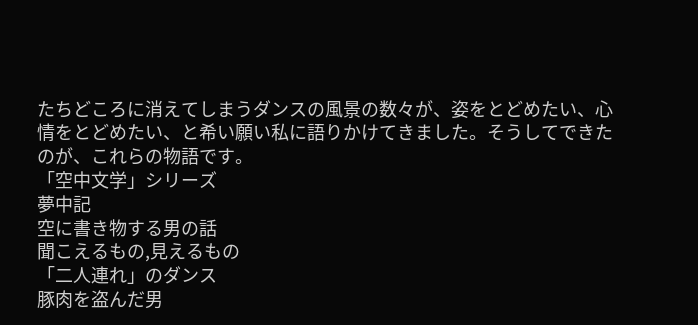たちどころに消えてしまうダンスの風景の数々が、姿をとどめたい、心情をとどめたい、と希い願い私に語りかけてきました。そうしてできたのが、これらの物語です。
「空中文学」シリーズ
夢中記
空に書き物する男の話
聞こえるもの,見えるもの
「二人連れ」のダンス
豚肉を盗んだ男